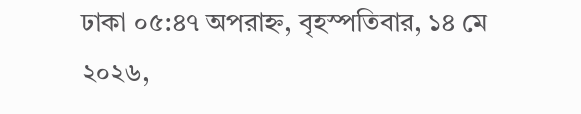ঢাকা ০৫:৪৭ অপরাহ্ন, বৃহস্পতিবার, ১৪ মে ২০২৬,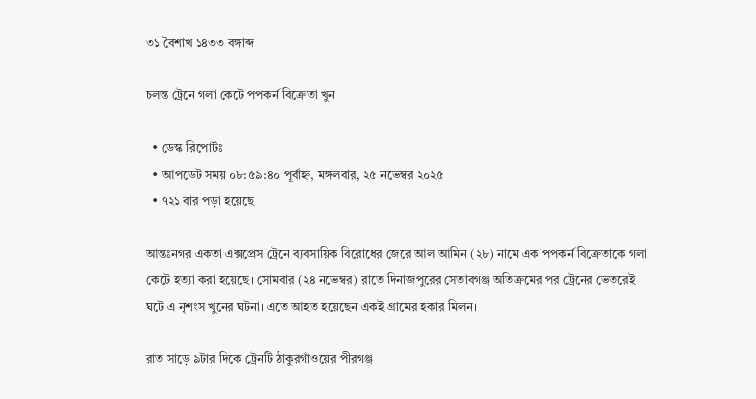৩১ বৈশাখ ১৪৩৩ বঙ্গাব্দ

চলন্ত ট্রেনে গলা কেটে পপকর্ন বিক্রেতা খুন

  • ডেস্ক রিপোর্টঃ
  • আপডেট সময় ০৮:৫৯:৪০ পূর্বাহ্ন, মঙ্গলবার, ২৫ নভেম্বর ২০২৫
  • ৭২১ বার পড়া হয়েছে

আন্তঃনগর একতা এক্সপ্রেস ট্রেনে ব্যবসায়িক বিরোধের জেরে আল আমিন (২৮) নামে এক পপকর্ন বিক্রেতাকে গলা কেটে হত্যা করা হয়েছে। সোমবার (২৪ নভেম্বর) রাতে দিনাজপুরের সেতাবগঞ্জ অতিক্রমের পর ট্রেনের ভেতরেই ঘটে এ নৃশংস খুনের ঘটনা। এতে আহত হয়েছেন একই গ্রামের হকার মিলন।

রাত সাড়ে ৯টার দিকে ট্রেনটি ঠাকুরগাঁওয়ের পীরগঞ্জ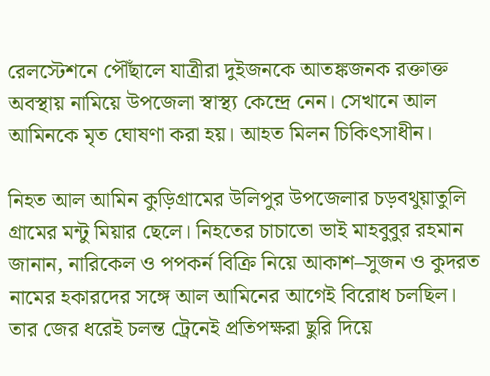রেলস্টেশনে পৌঁছালে যাত্রীরা দুইজনকে আতঙ্কজনক রক্তাক্ত অবস্থায় নামিয়ে উপজেলা স্বাস্থ্য কেন্দ্রে নেন। সেখানে আল আমিনকে মৃত ঘোষণা করা হয়। আহত মিলন চিকিৎসাধীন।

নিহত আল আমিন কুড়িগ্রামের উলিপুর উপজেলার চড়বথুয়াতুলি গ্রামের মন্টু মিয়ার ছেলে। নিহতের চাচাতো ভাই মাহবুবুর রহমান জানান, নারিকেল ও পপকর্ন বিক্রি নিয়ে আকাশ–সুজন ও কুদরত নামের হকারদের সঙ্গে আল আমিনের আগেই বিরোধ চলছিল। তার জের ধরেই চলন্ত ট্রেনেই প্রতিপক্ষরা ছুরি দিয়ে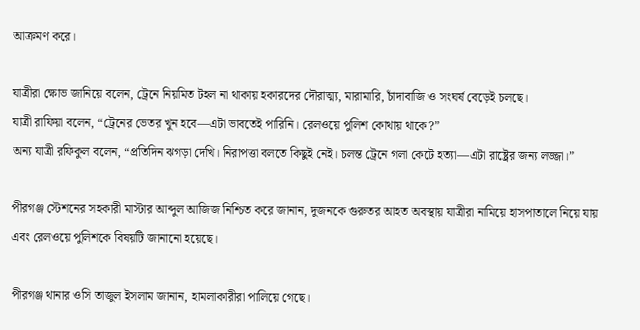আক্রমণ করে।

যাত্রীরা ক্ষোভ জানিয়ে বলেন, ট্রেনে নিয়মিত টহল না থাকায় হকারদের দৌরাত্ম্য, মারামারি, চাঁদাবাজি ও সংঘর্ষ বেড়েই চলছে।
যাত্রী রাফিয়া বলেন, “ট্রেনের ভেতর খুন হবে—এটা ভাবতেই পারিনি। রেলওয়ে পুলিশ কোথায় থাকে?”
অন্য যাত্রী রফিকুল বলেন, “প্রতিদিন ঝগড়া দেখি। নিরাপত্তা বলতে কিছুই নেই। চলন্ত ট্রেনে গলা কেটে হত্যা—এটা রাষ্ট্রের জন্য লজ্জা।”

পীরগঞ্জ স্টেশনের সহকারী মাস্টার আব্দুল আজিজ নিশ্চিত করে জানান, দুজনকে গুরুতর আহত অবস্থায় যাত্রীরা নামিয়ে হাসপাতালে নিয়ে যায় এবং রেলওয়ে পুলিশকে বিষয়টি জানানো হয়েছে।

পীরগঞ্জ থানার ওসি তাজুল ইসলাম জানান, হামলাকারীরা পালিয়ে গেছে।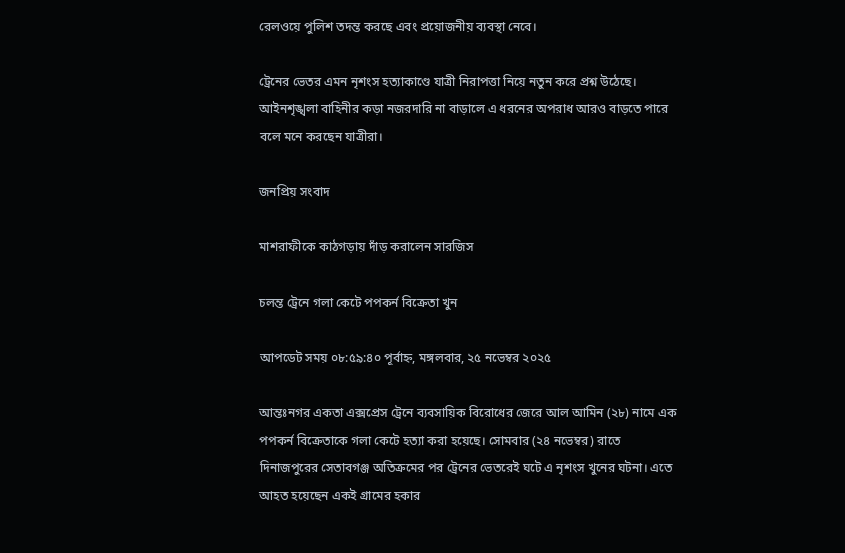রেলওয়ে পুলিশ তদন্ত করছে এবং প্রয়োজনীয় ব্যবস্থা নেবে।

ট্রেনের ভেতর এমন নৃশংস হত্যাকাণ্ডে যাত্রী নিরাপত্তা নিয়ে নতুন করে প্রশ্ন উঠেছে। আইনশৃঙ্খলা বাহিনীর কড়া নজরদারি না বাড়ালে এ ধরনের অপরাধ আরও বাড়তে পারে বলে মনে করছেন যাত্রীরা।

জনপ্রিয় সংবাদ

মাশরাফীকে কাঠগড়ায় দাঁড় করালেন সারজিস

চলন্ত ট্রেনে গলা কেটে পপকর্ন বিক্রেতা খুন

আপডেট সময় ০৮:৫৯:৪০ পূর্বাহ্ন, মঙ্গলবার, ২৫ নভেম্বর ২০২৫

আন্তঃনগর একতা এক্সপ্রেস ট্রেনে ব্যবসায়িক বিরোধের জেরে আল আমিন (২৮) নামে এক পপকর্ন বিক্রেতাকে গলা কেটে হত্যা করা হয়েছে। সোমবার (২৪ নভেম্বর) রাতে দিনাজপুরের সেতাবগঞ্জ অতিক্রমের পর ট্রেনের ভেতরেই ঘটে এ নৃশংস খুনের ঘটনা। এতে আহত হয়েছেন একই গ্রামের হকার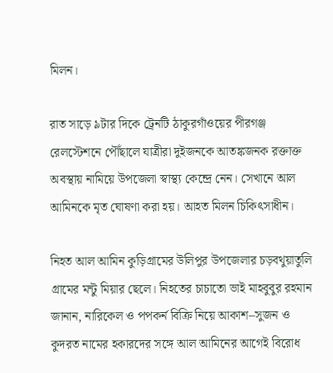মিলন।

রাত সাড়ে ৯টার দিকে ট্রেনটি ঠাকুরগাঁওয়ের পীরগঞ্জ রেলস্টেশনে পৌঁছালে যাত্রীরা দুইজনকে আতঙ্কজনক রক্তাক্ত অবস্থায় নামিয়ে উপজেলা স্বাস্থ্য কেন্দ্রে নেন। সেখানে আল আমিনকে মৃত ঘোষণা করা হয়। আহত মিলন চিকিৎসাধীন।

নিহত আল আমিন কুড়িগ্রামের উলিপুর উপজেলার চড়বথুয়াতুলি গ্রামের মন্টু মিয়ার ছেলে। নিহতের চাচাতো ভাই মাহবুবুর রহমান জানান, নারিকেল ও পপকর্ন বিক্রি নিয়ে আকাশ–সুজন ও কুদরত নামের হকারদের সঙ্গে আল আমিনের আগেই বিরোধ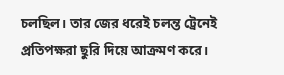চলছিল। তার জের ধরেই চলন্ত ট্রেনেই প্রতিপক্ষরা ছুরি দিয়ে আক্রমণ করে।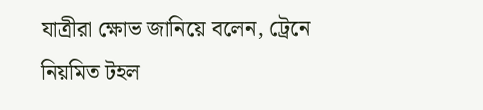যাত্রীরা ক্ষোভ জানিয়ে বলেন, ট্রেনে নিয়মিত টহল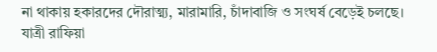না থাকায় হকারদের দৌরাত্ম্য, মারামারি, চাঁদাবাজি ও সংঘর্ষ বেড়েই চলছে।
যাত্রী রাফিয়া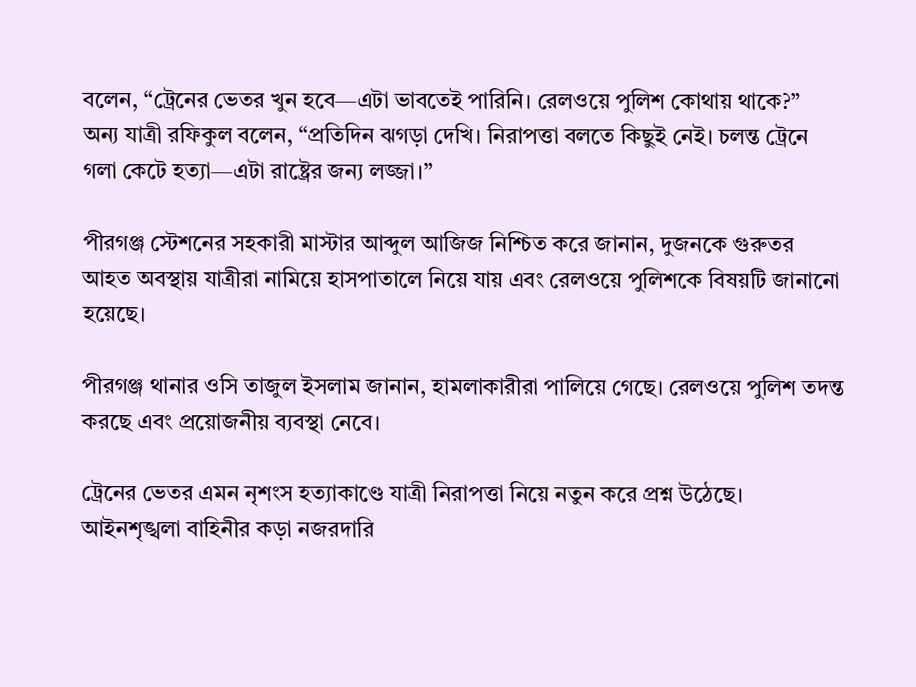বলেন, “ট্রেনের ভেতর খুন হবে—এটা ভাবতেই পারিনি। রেলওয়ে পুলিশ কোথায় থাকে?”
অন্য যাত্রী রফিকুল বলেন, “প্রতিদিন ঝগড়া দেখি। নিরাপত্তা বলতে কিছুই নেই। চলন্ত ট্রেনে গলা কেটে হত্যা—এটা রাষ্ট্রের জন্য লজ্জা।”

পীরগঞ্জ স্টেশনের সহকারী মাস্টার আব্দুল আজিজ নিশ্চিত করে জানান, দুজনকে গুরুতর আহত অবস্থায় যাত্রীরা নামিয়ে হাসপাতালে নিয়ে যায় এবং রেলওয়ে পুলিশকে বিষয়টি জানানো হয়েছে।

পীরগঞ্জ থানার ওসি তাজুল ইসলাম জানান, হামলাকারীরা পালিয়ে গেছে। রেলওয়ে পুলিশ তদন্ত করছে এবং প্রয়োজনীয় ব্যবস্থা নেবে।

ট্রেনের ভেতর এমন নৃশংস হত্যাকাণ্ডে যাত্রী নিরাপত্তা নিয়ে নতুন করে প্রশ্ন উঠেছে। আইনশৃঙ্খলা বাহিনীর কড়া নজরদারি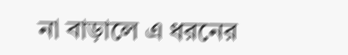না বাড়ালে এ ধরনের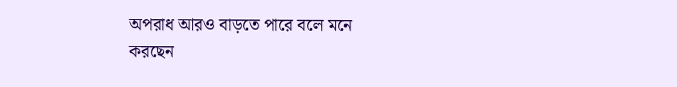অপরাধ আরও বাড়তে পারে বলে মনে করছেন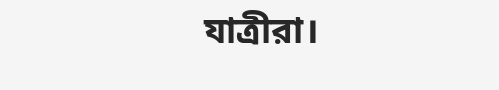যাত্রীরা।